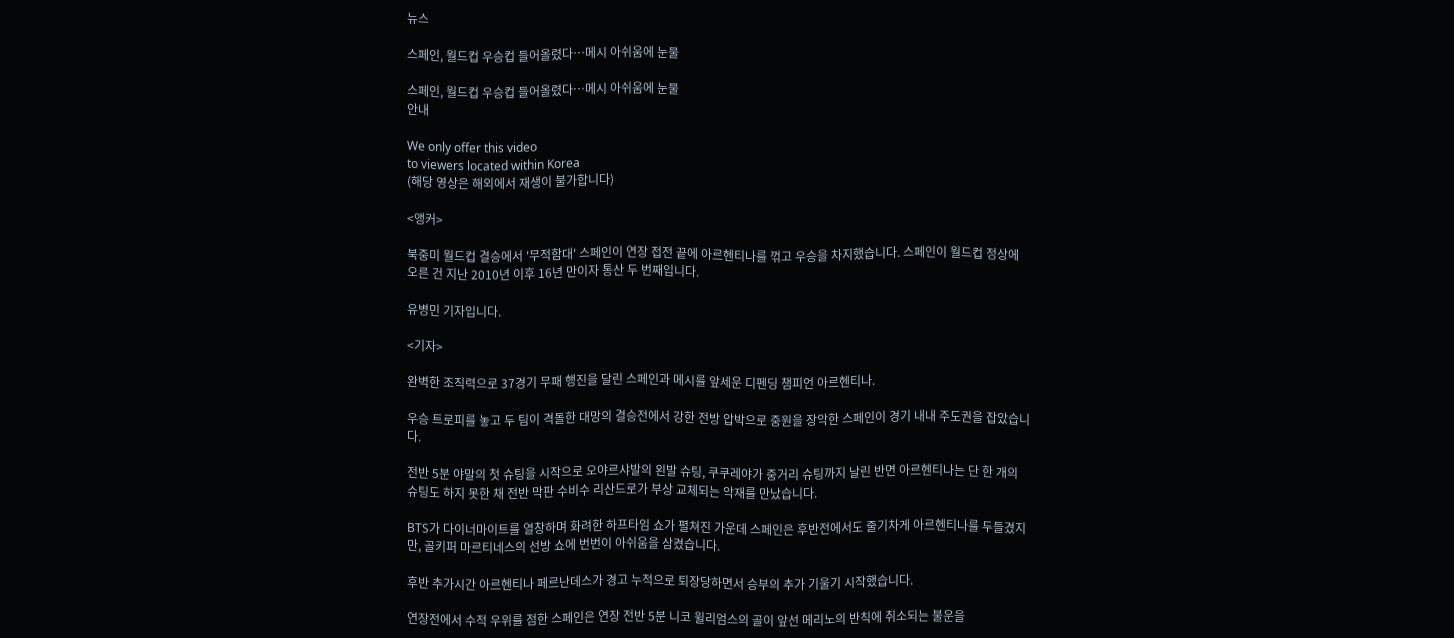뉴스

스페인, 월드컵 우승컵 들어올렸다…메시 아쉬움에 눈물

스페인, 월드컵 우승컵 들어올렸다…메시 아쉬움에 눈물
안내

We only offer this video
to viewers located within Korea
(해당 영상은 해외에서 재생이 불가합니다)

<앵커>

북중미 월드컵 결승에서 '무적함대' 스페인이 연장 접전 끝에 아르헨티나를 꺾고 우승을 차지했습니다. 스페인이 월드컵 정상에 오른 건 지난 2010년 이후 16년 만이자 통산 두 번째입니다.

유병민 기자입니다.

<기자>

완벽한 조직력으로 37경기 무패 행진을 달린 스페인과 메시를 앞세운 디펜딩 챔피언 아르헨티나.

우승 트로피를 놓고 두 팀이 격돌한 대망의 결승전에서 강한 전방 압박으로 중원을 장악한 스페인이 경기 내내 주도권을 잡았습니다.

전반 5분 야말의 첫 슈팅을 시작으로 오야르샤발의 왼발 슈팅, 쿠쿠레야가 중거리 슈팅까지 날린 반면 아르헨티나는 단 한 개의 슈팅도 하지 못한 채 전반 막판 수비수 리산드로가 부상 교체되는 악재를 만났습니다.

BTS가 다이너마이트를 열창하며 화려한 하프타임 쇼가 펼쳐진 가운데 스페인은 후반전에서도 줄기차게 아르헨티나를 두들겼지만, 골키퍼 마르티네스의 선방 쇼에 번번이 아쉬움을 삼켰습니다.

후반 추가시간 아르헨티나 페르난데스가 경고 누적으로 퇴장당하면서 승부의 추가 기울기 시작했습니다.

연장전에서 수적 우위를 점한 스페인은 연장 전반 5분 니코 윌리엄스의 골이 앞선 메리노의 반칙에 취소되는 불운을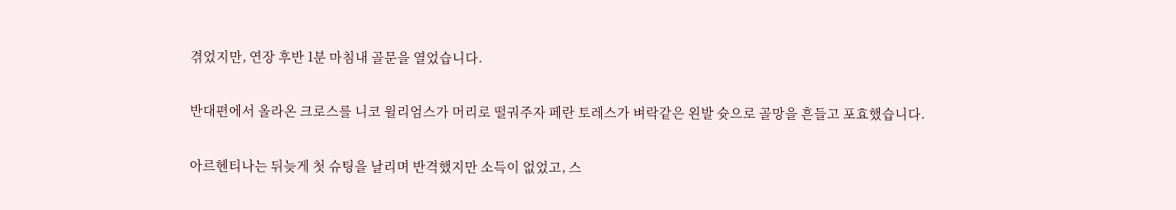겪었지만, 연장 후반 1분 마침내 골문을 열었습니다.

반대편에서 올라온 크로스를 니코 윌리엄스가 머리로 떨궈주자 페란 토레스가 벼락같은 왼발 슛으로 골망을 흔들고 포효했습니다.

아르헨티나는 뒤늦게 첫 슈팅을 날리며 반격했지만 소득이 없었고, 스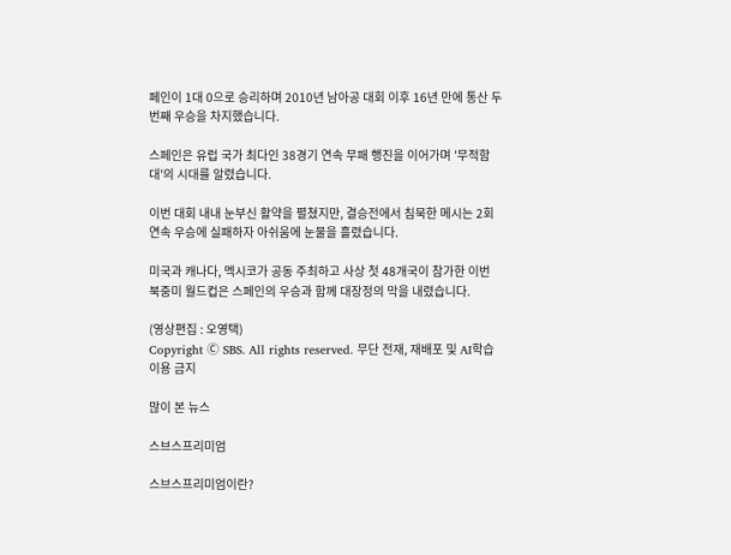페인이 1대 0으로 승리하며 2010년 남아공 대회 이후 16년 만에 통산 두 번째 우승을 차지했습니다.

스페인은 유럽 국가 최다인 38경기 연속 무패 행진을 이어가며 '무적함대'의 시대를 알렸습니다.

이번 대회 내내 눈부신 활약을 펼쳤지만, 결승전에서 침묵한 메시는 2회 연속 우승에 실패하자 아쉬움에 눈물을 흘렸습니다.

미국과 캐나다, 멕시코가 공동 주최하고 사상 첫 48개국이 참가한 이번 북중미 월드컵은 스페인의 우승과 함께 대장정의 막을 내렸습니다.

(영상편집 : 오영택)
Copyright Ⓒ SBS. All rights reserved. 무단 전재, 재배포 및 AI학습 이용 금지

많이 본 뉴스

스브스프리미엄

스브스프리미엄이란?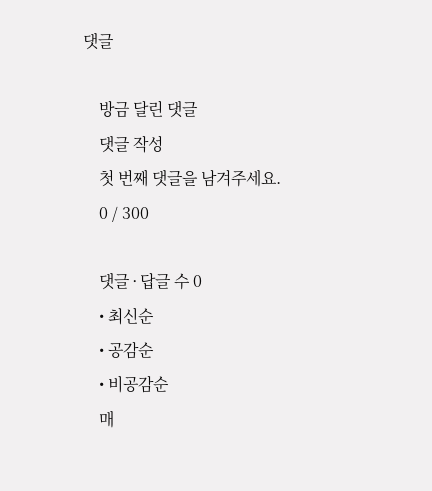댓글

    방금 달린 댓글
    댓글 작성
    첫 번째 댓글을 남겨주세요.
    0 / 300

    댓글 ∙ 답글 수 0
    • 최신순
    • 공감순
    • 비공감순
    매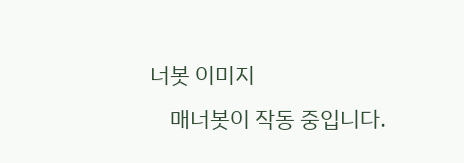너봇 이미지
    매너봇이 작동 중입니다.